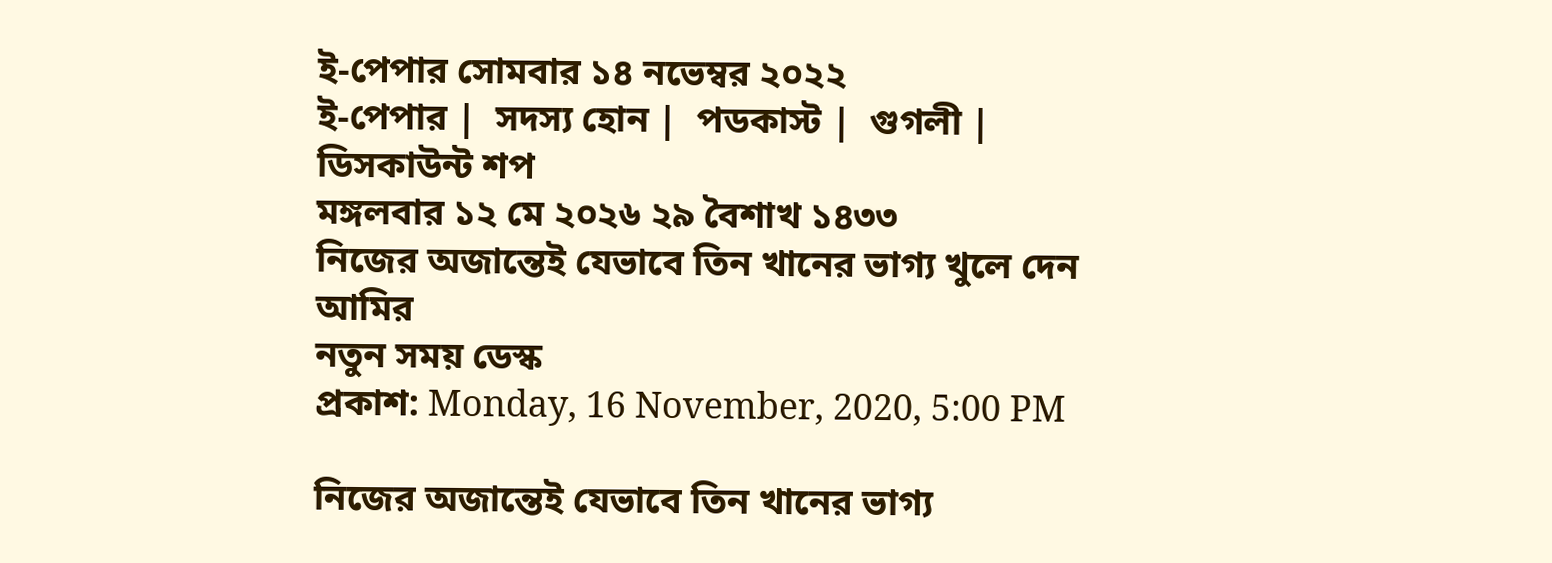ই-পেপার সোমবার ১৪ নভেম্বর ২০২২
ই-পেপার |  সদস্য হোন |  পডকাস্ট |  গুগলী |  ডিসকাউন্ট শপ
মঙ্গলবার ১২ মে ২০২৬ ২৯ বৈশাখ ১৪৩৩
নিজের অজান্তেই যেভাবে তিন খানের ভাগ্য খুলে দেন আমির
নতুন সময় ডেস্ক
প্রকাশ: Monday, 16 November, 2020, 5:00 PM

নিজের অজান্তেই যেভাবে তিন খানের ভাগ্য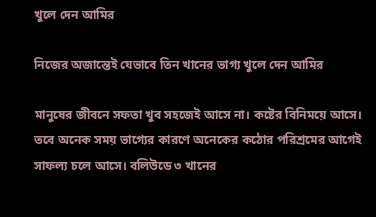খুলে দেন আমির

নিজের অজান্তেই যেভাবে তিন খানের ভাগ্য খুলে দেন আমির

মানুষের জীবনে সফতা খুব সহজেই আসে না। কষ্টের বিনিময়ে আসে। তবে অনেক সময় ভাগ্যের কারণে অনেকের কঠোর পরিশ্রমের আগেই সাফল্য চলে আসে। বলিউডে ৩ খানের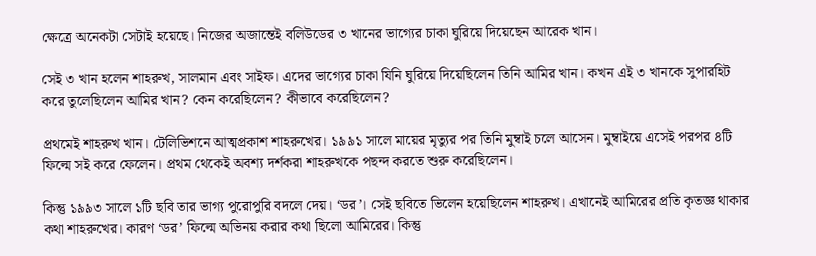ক্ষেত্রে অনেকটা সেটাই হয়েছে। নিজের অজান্তেই বলিউডের ৩ খানের ভাগ্যের চাকা ঘুরিয়ে দিয়েছেন আরেক খান।

সেই ৩ খান হলেন শাহরুখ, সালমান এবং সাইফ। এদের ভাগ্যের চাকা যিনি ঘুরিয়ে দিয়েছিলেন তিনি আমির খান। কখন এই ৩ খানকে সুপারহিট করে তুলেছিলেন আমির খান? কেন করেছিলেন? কীভাবে করেছিলেন?

প্রথমেই শাহরুখ খান। টেলিভিশনে আত্মপ্রকাশ শাহরুখের। ১৯৯১ সালে মায়ের মৃত্যুর পর তিনি মুম্বাই চলে আসেন। মুম্বাইয়ে এসেই পরপর ৪টি ফিল্মে সই করে ফেলেন। প্রথম থেকেই অবশ্য দর্শকরা শাহরুখকে পছন্দ করতে শুরু করেছিলেন।

কিন্তু ১৯৯৩ সালে ১টি ছবি তার ভাগ্য পুরোপুরি বদলে দেয়। ‘ডর’। সেই ছবিতে ভিলেন হয়েছিলেন শাহরুখ। এখানেই আমিরের প্রতি কৃতজ্ঞ থাকার কথা শাহরুখের। কারণ ‘ডর’ ফিল্মে অভিনয় করার কথা ছিলো আমিরের। কিন্তু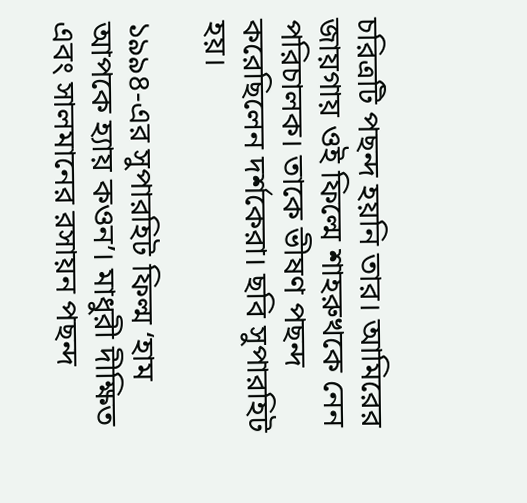চরিত্রটি পছন্দ হয়নি তার। আমিরের জায়গায় ওই ফিল্মে শাহরুখকে নেন পরিচালক। তাকে ভীষণ পছন্দ করেছিলেন দর্শকেরা। ছবি সুপারহিট হয়।

১৯৯৪-এর সুপারহিট ফিল্ম ‘হাম আপকে হ্যায় কওন’। মাধুরী দীক্ষিত এবং সালমানের রসায়ন পছন্দ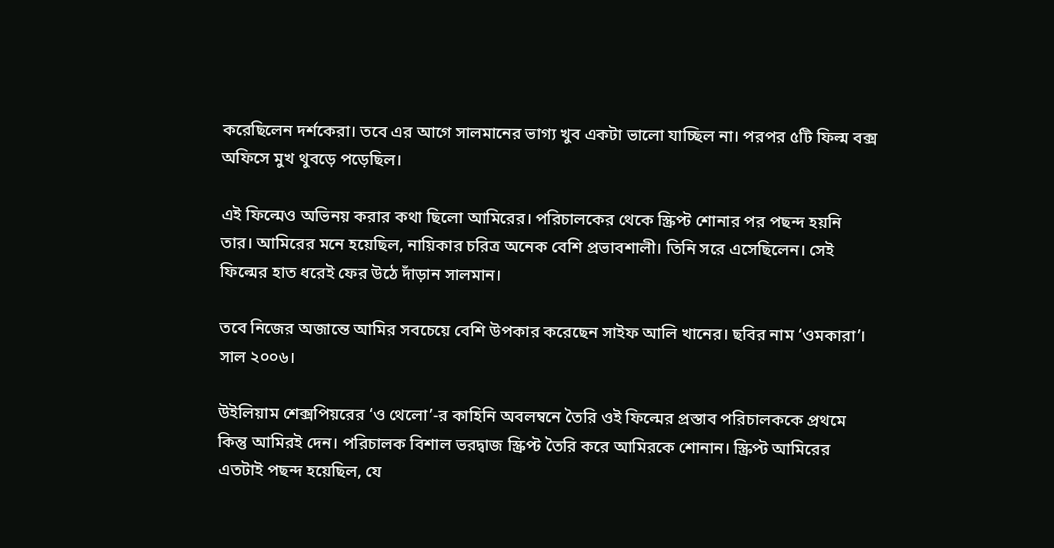করেছিলেন দর্শকেরা। তবে এর আগে সালমানের ভাগ্য খুব একটা ভালো যাচ্ছিল না। পরপর ৫টি ফিল্ম বক্স অফিসে মুখ থুবড়ে পড়েছিল।

এই ফিল্মেও অভিনয় করার কথা ছিলো আমিরের। পরিচালকের থেকে স্ক্রিপ্ট শোনার পর পছন্দ হয়নি তার। আমিরের মনে হয়েছিল, নায়িকার চরিত্র অনেক বেশি প্রভাবশালী। তিনি সরে এসেছিলেন। সেই ফিল্মের হাত ধরেই ফের উঠে দাঁড়ান সালমান।

তবে নিজের অজান্তে আমির সবচেয়ে বেশি উপকার করেছেন সাইফ আলি খানের। ছবির নাম ‘ওমকারা’। সাল ২০০৬।

উইলিয়াম শেক্সপিয়রের ‘ও থেলো’-র কাহিনি অবলম্বনে তৈরি ওই ফিল্মের প্রস্তাব পরিচালককে প্রথমে কিন্তু আমিরই দেন। পরিচালক বিশাল ভরদ্বাজ স্ক্রিপ্ট তৈরি করে আমিরকে শোনান। স্ক্রিপ্ট আমিরের এতটাই পছন্দ হয়েছিল, যে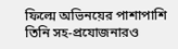ফিল্মে অভিনয়ের পাশাপাশি তিনি সহ-প্রযোজনারও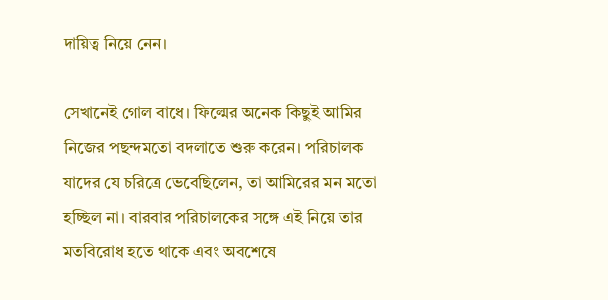দায়িত্ব নিয়ে নেন।

সেখানেই গোল বাধে। ফিল্মের অনেক কিছুই আমির নিজের পছন্দমতো বদলাতে শুরু করেন। পরিচালক যাদের যে চরিত্রে ভেবেছিলেন, তা আমিরের মন মতো হচ্ছিল না। বারবার পরিচালকের সঙ্গে এই নিয়ে তার মতবিরোধ হতে থাকে এবং অবশেষে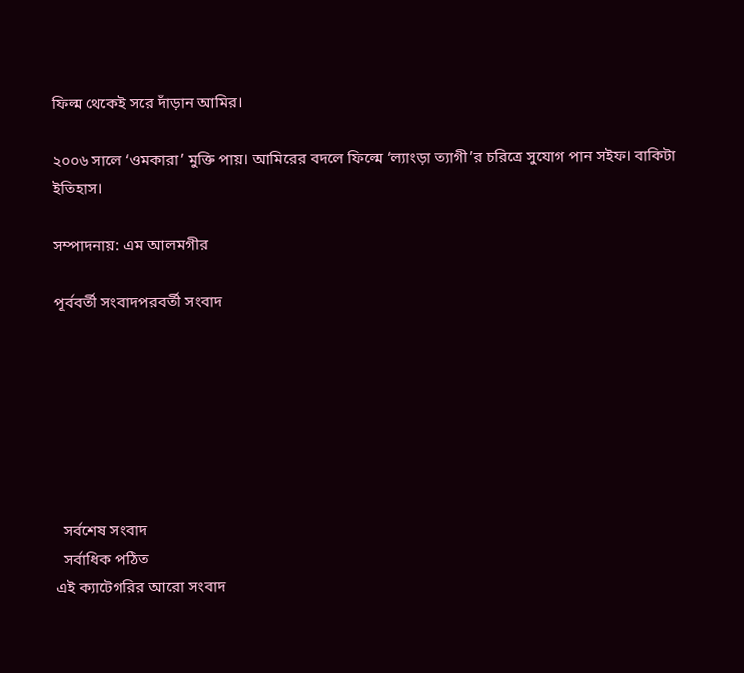ফিল্ম থেকেই সরে দাঁড়ান আমির।

২০০৬ সালে ‘ওমকারা’ মুক্তি পায়। আমিরের বদলে ফিল্মে ‘ল্যাংড়া ত্যাগী’র চরিত্রে সুযোগ পান সইফ। বাকিটা ইতিহাস।

সম্পাদনায়: এম আলমগীর

পূর্ববর্তী সংবাদপরবর্তী সংবাদ







  সর্বশেষ সংবাদ
  সর্বাধিক পঠিত
এই ক্যাটেগরির আরো সংবাদ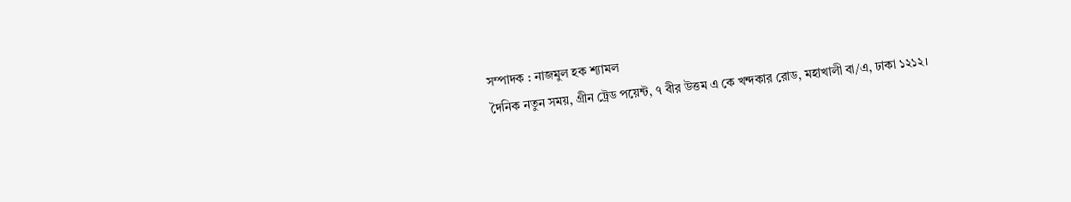সম্পাদক : নাজমুল হক শ্যামল
দৈনিক নতুন সময়, গ্রীন ট্রেড পয়েন্ট, ৭ বীর উত্তম এ কে খন্দকার রোড, মহাখালী বা/এ, ঢাকা ১২১২।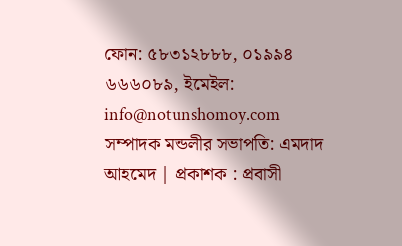ফোন: ৫৮৩১২৮৮৮, ০১৯৯৪ ৬৬৬০৮৯, ইমেইল: info@notunshomoy.com
সম্পাদক মন্ডলীর সভাপতি: এমদাদ আহমেদ | প্রকাশক : প্রবাসী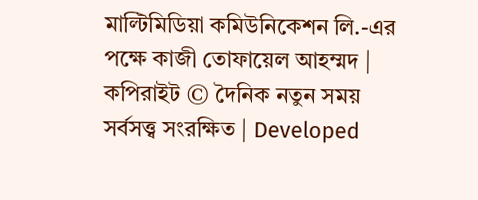মাল্টিমিডিয়া কমিউনিকেশন লি.-এর পক্ষে কাজী তোফায়েল আহম্মদ | কপিরাইট © দৈনিক নতুন সময় সর্বসত্ত্ব সংরক্ষিত | Developed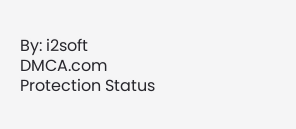By: i2soft
DMCA.com Protection Status